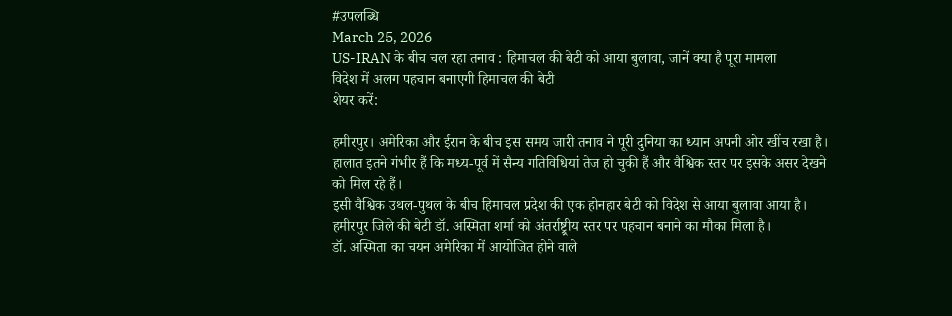#उपलब्धि
March 25, 2026
US-IRAN के बीच चल रहा तनाव : हिमाचल की बेटी को आया बुलावा, जानें क्या है पूरा मामला
विदेश में अलग पहचान बनाएगी हिमाचल की बेटी
शेयर करें:

हमीरपुर। अमेरिका और ईरान के बीच इस समय जारी तनाव ने पूरी दुनिया का ध्यान अपनी ओर खींच रखा है। हालात इतने गंभीर हैं कि मध्य-पूर्व में सैन्य गतिविधियां तेज हो चुकी हैं और वैश्विक स्तर पर इसके असर देखने को मिल रहे हैं।
इसी वैश्विक उथल-पुथल के बीच हिमाचल प्रदेश की एक होनहार बेटी को विदेश से आया बुलावा आया है। हमीरपुर जिले की बेटी डॉ. अस्मिता शर्मा को अंतर्राष्ट्र्रीय स्तर पर पहचान बनाने का मौका मिला है।
डॉ. अस्मिता का चयन अमेरिका में आयोजित होने वाले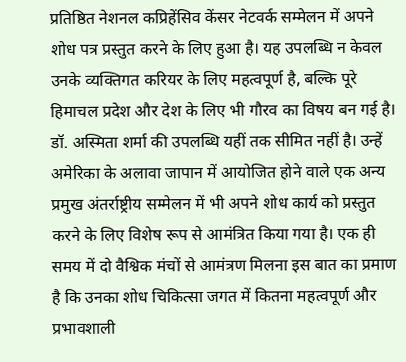प्रतिष्ठित नेशनल कप्रिहेंसिव केंसर नेटवर्क सम्मेलन में अपने शोध पत्र प्रस्तुत करने के लिए हुआ है। यह उपलब्धि न केवल उनके व्यक्तिगत करियर के लिए महत्वपूर्ण है, बल्कि पूरे हिमाचल प्रदेश और देश के लिए भी गौरव का विषय बन गई है।
डॉ. अस्मिता शर्मा की उपलब्धि यहीं तक सीमित नहीं है। उन्हें अमेरिका के अलावा जापान में आयोजित होने वाले एक अन्य प्रमुख अंतर्राष्ट्रीय सम्मेलन में भी अपने शोध कार्य को प्रस्तुत करने के लिए विशेष रूप से आमंत्रित किया गया है। एक ही समय में दो वैश्विक मंचों से आमंत्रण मिलना इस बात का प्रमाण है कि उनका शोध चिकित्सा जगत में कितना महत्वपूर्ण और प्रभावशाली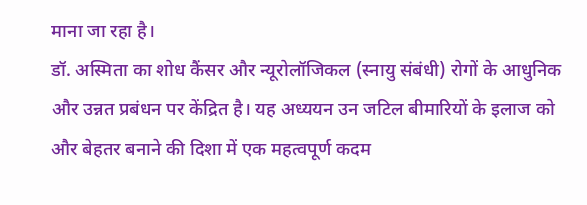माना जा रहा है।
डॉ. अस्मिता का शोध कैंसर और न्यूरोलॉजिकल (स्नायु संबंधी) रोगों के आधुनिक और उन्नत प्रबंधन पर केंद्रित है। यह अध्ययन उन जटिल बीमारियों के इलाज को और बेहतर बनाने की दिशा में एक महत्वपूर्ण कदम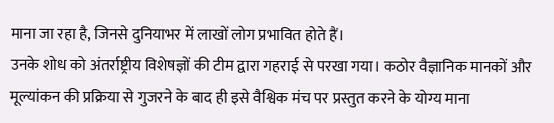माना जा रहा है, जिनसे दुनियाभर में लाखों लोग प्रभावित होते हैं।
उनके शोध को अंतर्राष्ट्रीय विशेषज्ञों की टीम द्वारा गहराई से परखा गया। कठोर वैज्ञानिक मानकों और मूल्यांकन की प्रक्रिया से गुजरने के बाद ही इसे वैश्विक मंच पर प्रस्तुत करने के योग्य माना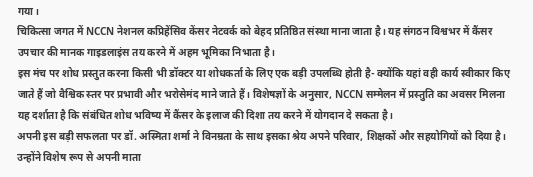गया।
चिकित्सा जगत में NCCN नेशनल कप्रिहेंसिव केंसर नेटवर्क को बेहद प्रतिष्ठित संस्था माना जाता है। यह संगठन विश्वभर में कैंसर उपचार की मानक गाइडलाइंस तय करने में अहम भूमिका निभाता है।
इस मंच पर शोध प्रस्तुत करना किसी भी डॉक्टर या शोधकर्ता के लिए एक बड़ी उपलब्धि होती है- क्योंकि यहां वही कार्य स्वीकार किए जाते हैं जो वैश्विक स्तर पर प्रभावी और भरोसेमंद माने जाते हैं। विशेषज्ञों के अनुसार, NCCN सम्मेलन में प्रस्तुति का अवसर मिलना यह दर्शाता है कि संबंधित शोध भविष्य में कैंसर के इलाज की दिशा तय करने में योगदान दे सकता है।
अपनी इस बड़ी सफलता पर डॉ. अस्मिता शर्मा ने विनम्रता के साथ इसका श्रेय अपने परिवार, शिक्षकों और सहयोगियों को दिया है। उन्होंने विशेष रूप से अपनी माता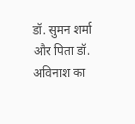डॉ. सुमन शर्मा और पिता डॉ. अविनाश का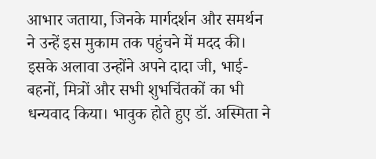आभार जताया, जिनके मार्गदर्शन और समर्थन ने उन्हें इस मुकाम तक पहुंचने में मदद की।
इसके अलावा उन्होंने अपने दादा जी, भाई-बहनों, मित्रों और सभी शुभचिंतकों का भी धन्यवाद किया। भावुक होते हुए डॉ. अस्मिता ने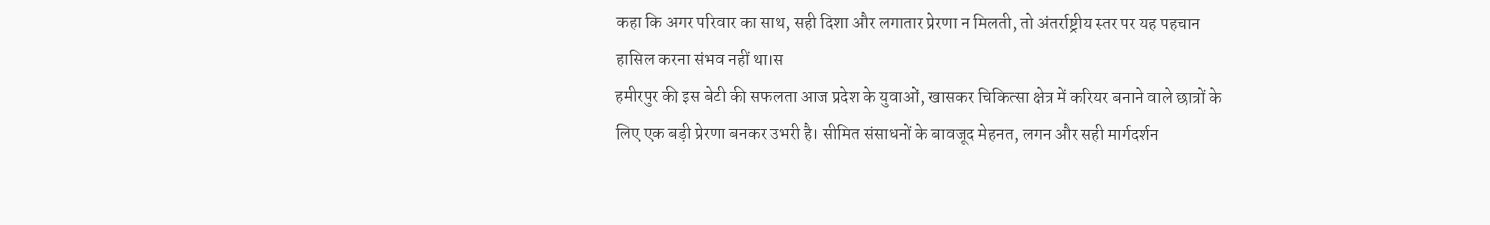कहा कि अगर परिवार का साथ, सही दिशा और लगातार प्रेरणा न मिलती, तो अंतर्राष्ट्रीय स्तर पर यह पहचान हासिल करना संभव नहीं था।स
हमीरपुर की इस बेटी की सफलता आज प्रदेश के युवाओं, खासकर चिकित्सा क्षेत्र में करियर बनाने वाले छात्रों के लिए एक बड़ी प्रेरणा बनकर उभरी है। सीमित संसाधनों के बावजूद मेहनत, लगन और सही मार्गदर्शन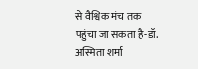से वैश्विक मंच तक पहुंचा जा सकता है-डॉ. अस्मिता शर्मा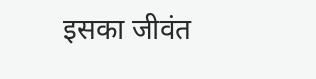इसका जीवंत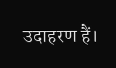उदाहरण हैं।